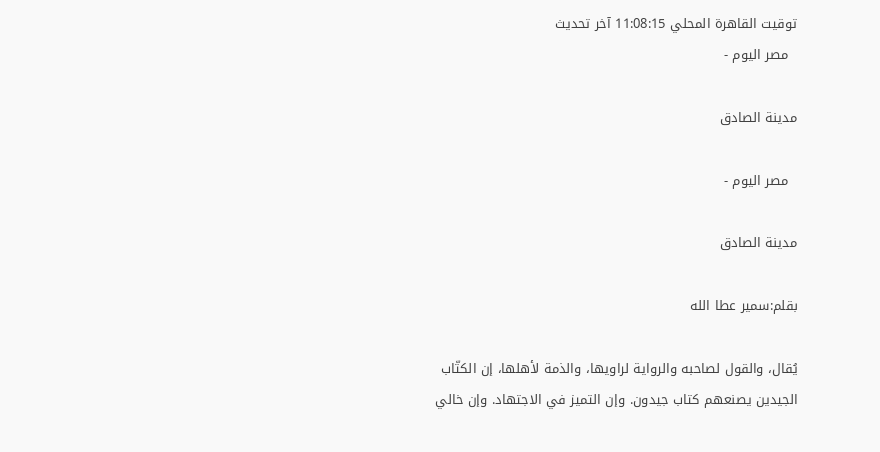توقيت القاهرة المحلي 11:08:15 آخر تحديث
  مصر اليوم -

مدينة الصادق

  مصر اليوم -

مدينة الصادق

بقلم:سمير عطا الله

يُقال، والقول لصاحبه والرواية لراويها، والذمة لأهلها، إن الكتّاب الجيدين يصنعهم كتاب جيدون. وإن التميز في الاجتهاد. وإن خالي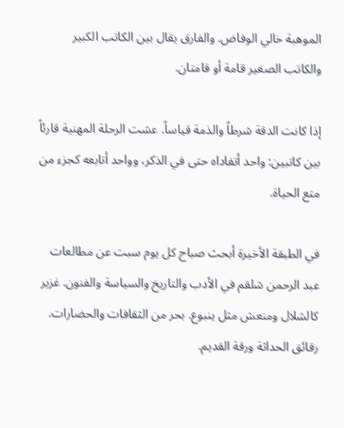الموهبة خالي الوفاض. والفارق يقال بين الكاتب الكبير والكاتب الصغير قامة أو قامتان.

إذا كانت الدقة شرطاً والذمة قياساً. عشت الرحلة المهنية قارئاً بين كاتبين: واحد أتفاداه حتى في الذكر، وواحد أتابعه كجزء من متع الحياة.

في الطبقة الأخيرة أبحث صباح كل يوم سبت عن مطالعات عبد الرحمن شلقم في الأدب والتاريخ والسياسة والفنون. غزير كالشلال ومنعش مثل ينبوع. بحر من الثقافات والحضارات. رقائق الحداثة ورقة القديم.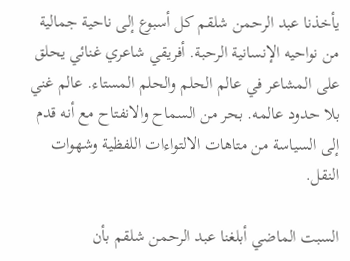يأخذنا عبد الرحمن شلقم كل أسبوع إلى ناحية جمالية من نواحيه الإنسانية الرحبة. أفريقي شاعري غنائي يحلق على المشاعر في عالم الحلم والحلم المستاء. عالم غني بلا حدود عالمه. بحر من السماح والانفتاح مع أنه قدم إلى السياسة من متاهات الالتواءات اللفظية وشهوات النقل.

السبت الماضي أبلغنا عبد الرحمن شلقم بأن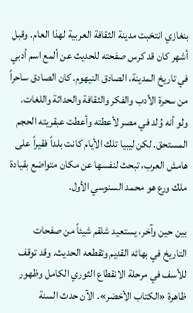بنغازي انتخبت مدينة الثقافة العربية لهذا العام. وقبل أشهر كان قد كرس صفحته للحديث عن ألمع اسم أدبي في تاريخ المدينة، الصادق النيهوم. كان الصادق ساحراً من سحرة الأدب والفكر والثقافة والحداثة واللغات. ولو أنه وُلد في مصر لأعطته وأعطت عبقريته الحجم المستحق. لكن ليبيا تلك الأيام كانت بلداً فقيراً على هامش العرب، تبحث لنفسها عن مكان متواضع بقيادة ملك ورع هو محمد السنوسي الأول.

بين حين وآخر، يستعيد شلقم شيئاً من صفحات التاريخ في بهائه القديم وتقطعه الحديث. وقد توقف للأسف في مرحلة الانقطاع الثوري الكامل وظهور ظاهرة «الكتاب الأخضر». الآن حدث السنة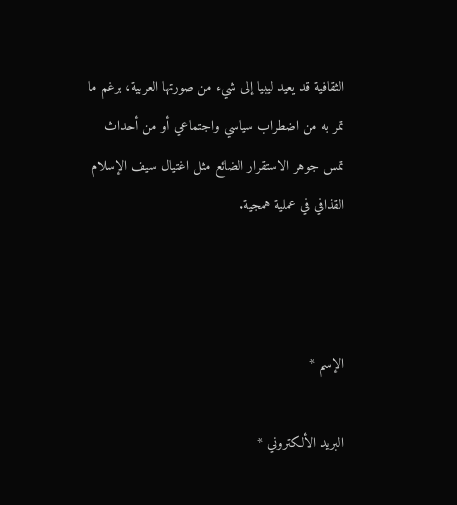الثقافية قد يعيد ليبيا إلى شيء من صورتها العربية، برغم ما تمر به من اضطراب سياسي واجتماعي أو من أحداث تمس جوهر الاستقرار الضائع مثل اغتيال سيف الإسلام القذافي في عملية همجية.



الإسم *

البريد الألكتروني *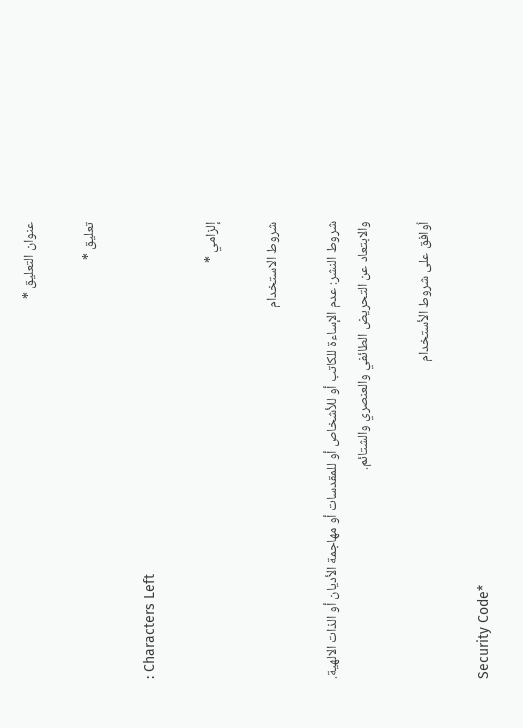عنوان التعليق *

تعليق *

: Characters Left

إلزامي *

شروط الاستخدام

شروط النشر: عدم الإساءة للكاتب أو للأشخاص أو للمقدسات أو مهاجمة الأديان أو الذات الالهية. والابتعاد عن التحريض الطائفي والعنصري والشتائم.

اُوافق على شروط الأستخدام

Security Code*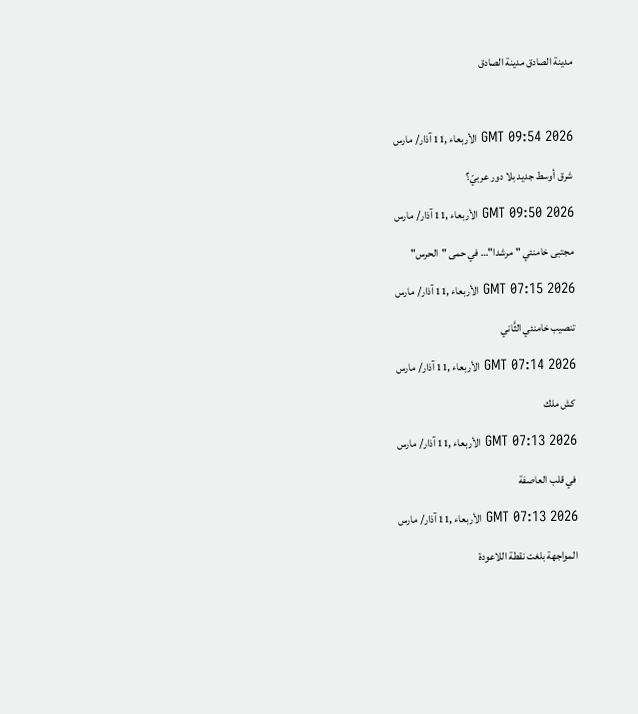مدينة الصادق مدينة الصادق



GMT 09:54 2026 الأربعاء ,11 آذار/ مارس

شرق أوسط جديد بلا دور عربيّ؟

GMT 09:50 2026 الأربعاء ,11 آذار/ مارس

مجتبى خامنئي "مرشدا"… في حمى "الحرس"

GMT 07:15 2026 الأربعاء ,11 آذار/ مارس

تنصيب خامنئي الثَّاني

GMT 07:14 2026 الأربعاء ,11 آذار/ مارس

كش ملك

GMT 07:13 2026 الأربعاء ,11 آذار/ مارس

في قلب العاصفة

GMT 07:13 2026 الأربعاء ,11 آذار/ مارس

المواجهة بلغت نقطة اللاعودة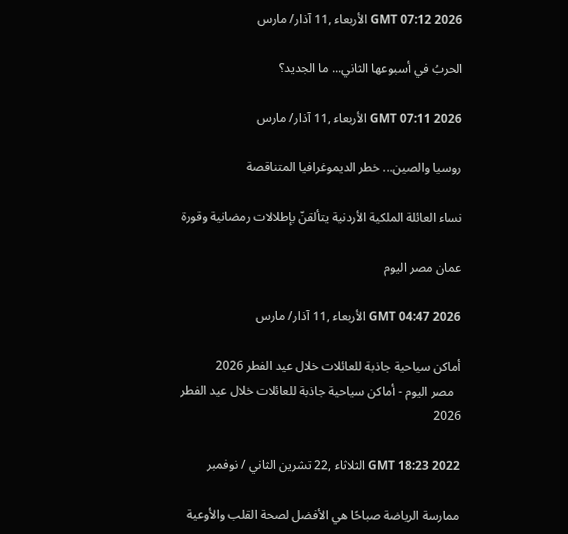GMT 07:12 2026 الأربعاء ,11 آذار/ مارس

الحربُ في أسبوعها الثاني... ما الجديد؟

GMT 07:11 2026 الأربعاء ,11 آذار/ مارس

روسيا والصين... خطر الديموغرافيا المتناقصة

نساء العائلة الملكية الأردنية يتألقنّ بإطلالات رمضانية وقورة

عمان مصر اليوم

GMT 04:47 2026 الأربعاء ,11 آذار/ مارس

أماكن سياحية جاذبة للعائلات خلال عيد الفطر 2026
  مصر اليوم - أماكن سياحية جاذبة للعائلات خلال عيد الفطر 2026

GMT 18:23 2022 الثلاثاء ,22 تشرين الثاني / نوفمبر

ممارسة الرياضة صباحًا هي الأفضل لصحة القلب والأوعية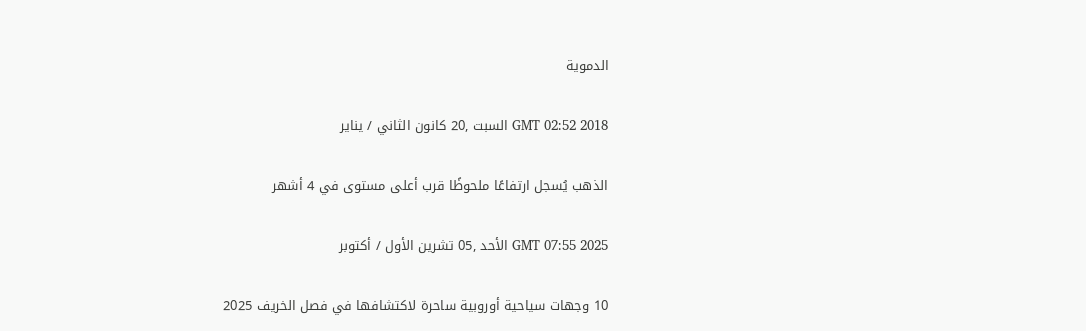الدموية

GMT 02:52 2018 السبت ,20 كانون الثاني / يناير

الذهب يُسجل ارتفاعًا ملحوظًا قرب أعلى مستوى في 4 أشهر

GMT 07:55 2025 الأحد ,05 تشرين الأول / أكتوبر

10 وجهات سياحية أوروبية ساحرة لاكتشافها في فصل الخريف 2025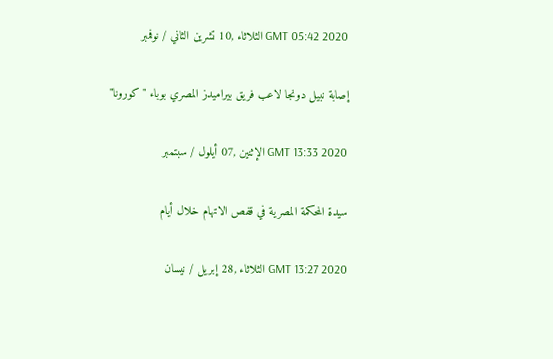GMT 05:42 2020 الثلاثاء ,10 تشرين الثاني / نوفمبر

إصابة نبيل دونجا لاعب فريق بيراميدز المصري بوباء "كورونا"

GMT 13:33 2020 الإثنين ,07 أيلول / سبتمبر

سيدة المحكمة المصرية في قفص الاتهام خلال أيام

GMT 13:27 2020 الثلاثاء ,28 إبريل / نيسان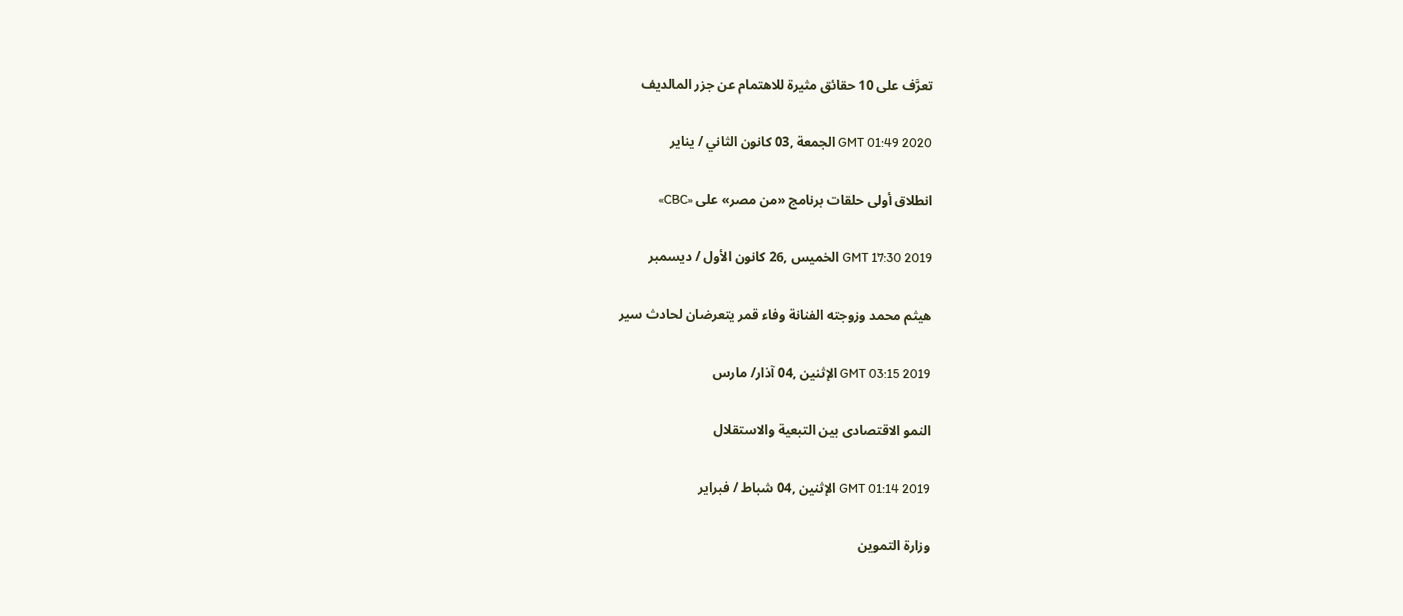تعرَّف على 10 حقائق مثيرة للاهتمام عن جزر المالديف

GMT 01:49 2020 الجمعة ,03 كانون الثاني / يناير

انطلاق أولى حلقات برنامج «من مصر» على «CBC»

GMT 17:30 2019 الخميس ,26 كانون الأول / ديسمبر

هيثم محمد وزوجته الفنانة وفاء قمر يتعرضان لحادث سير

GMT 03:15 2019 الإثنين ,04 آذار/ مارس

النمو الاقتصادى بين التبعية والاستقلال

GMT 01:14 2019 الإثنين ,04 شباط / فبراير

وزارة التموين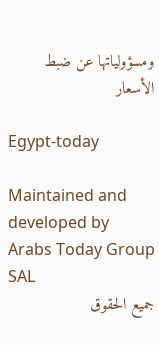ومسؤولياتها عن ضبط الأسعار

Egypt-today

Maintained and developed by Arabs Today Group SAL
جميع الحقوق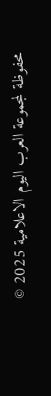محفوظة لمجموعة العرب اليوم الاعلامية 2025 ©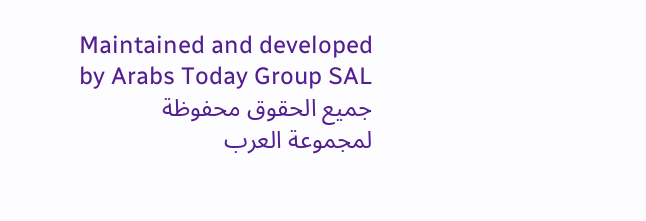Maintained and developed by Arabs Today Group SAL
جميع الحقوق محفوظة لمجموعة العرب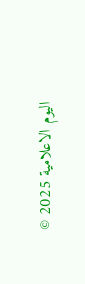اليوم الاعلامية 2025 ©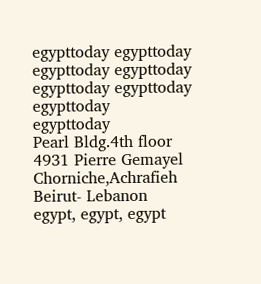egypttoday egypttoday egypttoday egypttoday
egypttoday egypttoday egypttoday
egypttoday
Pearl Bldg.4th floor 4931 Pierre Gemayel Chorniche,Achrafieh Beirut- Lebanon
egypt, egypt, egypt